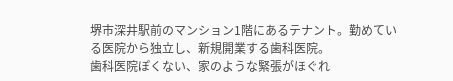堺市深井駅前のマンション1階にあるテナント。勤めている医院から独立し、新規開業する歯科医院。
歯科医院ぽくない、家のような緊張がほぐれ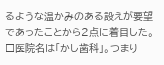るような温かみのある設えが要望であったことから2点に着目した。
□医院名は「かし歯科」。つまり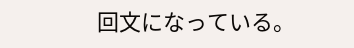回文になっている。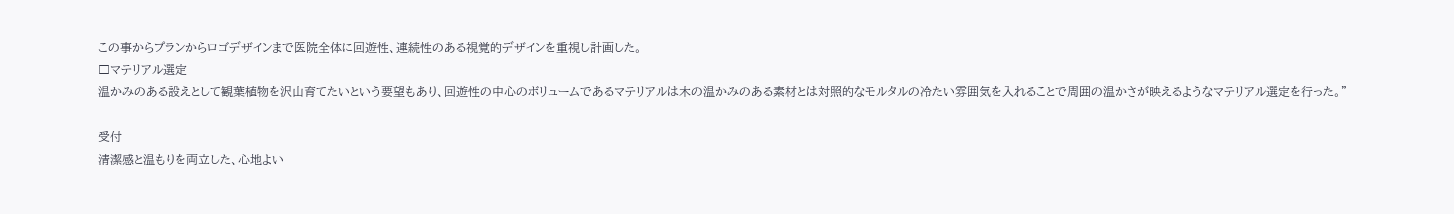この事からプランからロゴデザインまで医院全体に回遊性、連続性のある視覚的デザインを重視し計画した。
□マテリアル選定
温かみのある設えとして観葉植物を沢山育てたいという要望もあり、回遊性の中心のボリュームであるマテリアルは木の温かみのある素材とは対照的なモルタルの冷たい雰囲気を入れることで周囲の温かさが映えるようなマテリアル選定を行った。"

受付
清潔感と温もりを両立した、心地よい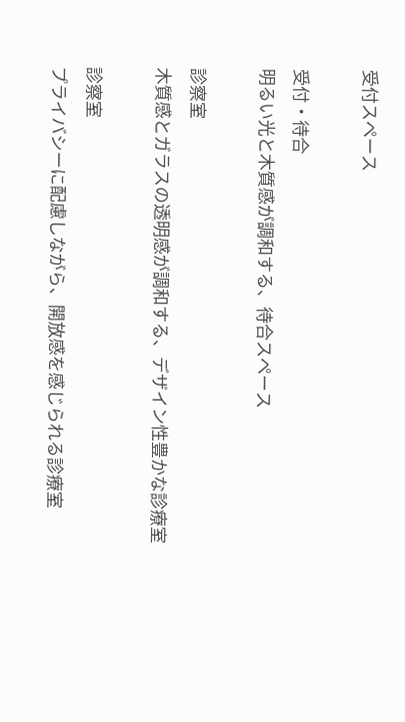受付スペース

受付・待合
明るい光と木質感が調和する、待合スペース

診察室
木質感とガラスの透明感が調和する、デザイン性豊かな診療室

診察室
プライバシーに配慮しながら、開放感を感じられる診療室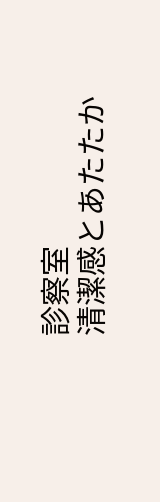診察室
清潔感とあたたか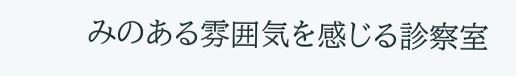みのある雰囲気を感じる診察室